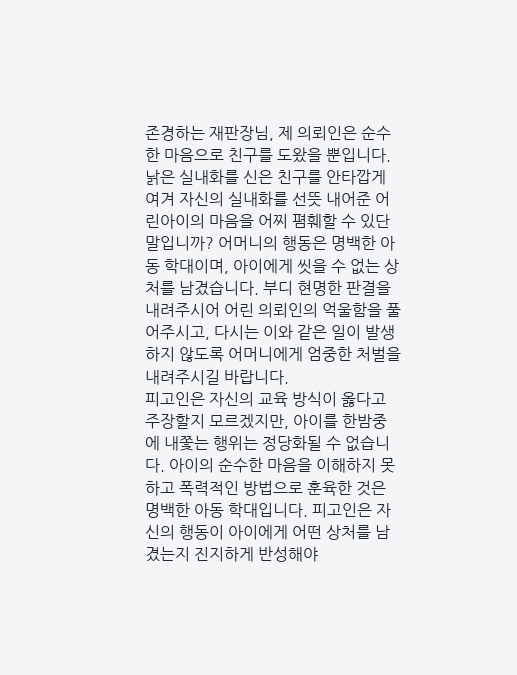존경하는 재판장님, 제 의뢰인은 순수한 마음으로 친구를 도왔을 뿐입니다. 낡은 실내화를 신은 친구를 안타깝게 여겨 자신의 실내화를 선뜻 내어준 어린아이의 마음을 어찌 폄훼할 수 있단 말입니까? 어머니의 행동은 명백한 아동 학대이며, 아이에게 씻을 수 없는 상처를 남겼습니다. 부디 현명한 판결을 내려주시어 어린 의뢰인의 억울함을 풀어주시고, 다시는 이와 같은 일이 발생하지 않도록 어머니에게 엄중한 처벌을 내려주시길 바랍니다.
피고인은 자신의 교육 방식이 옳다고 주장할지 모르겠지만, 아이를 한밤중에 내쫓는 행위는 정당화될 수 없습니다. 아이의 순수한 마음을 이해하지 못하고 폭력적인 방법으로 훈육한 것은 명백한 아동 학대입니다. 피고인은 자신의 행동이 아이에게 어떤 상처를 남겼는지 진지하게 반성해야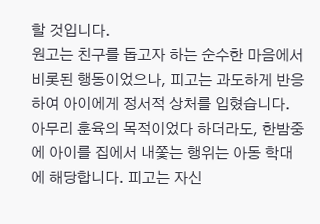할 것입니다.
원고는 친구를 돕고자 하는 순수한 마음에서 비롯된 행동이었으나, 피고는 과도하게 반응하여 아이에게 정서적 상처를 입혔습니다. 아무리 훈육의 목적이었다 하더라도, 한밤중에 아이를 집에서 내쫓는 행위는 아동 학대에 해당합니다. 피고는 자신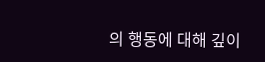의 행동에 대해 깊이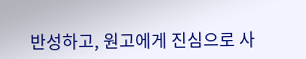반성하고, 원고에게 진심으로 사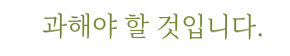과해야 할 것입니다.